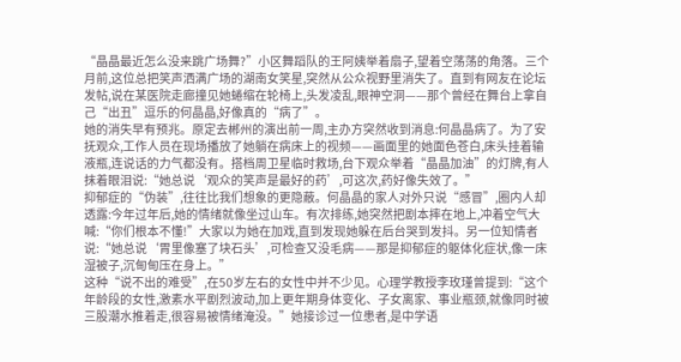“晶晶最近怎么没来跳广场舞?”小区舞蹈队的王阿姨举着扇子,望着空荡荡的角落。三个月前,这位总把笑声洒满广场的湖南女笑星,突然从公众视野里消失了。直到有网友在论坛发帖,说在某医院走廊撞见她蜷缩在轮椅上,头发凌乱,眼神空洞——那个曾经在舞台上拿自己“出丑”逗乐的何晶晶,好像真的“病了”。
她的消失早有预兆。原定去郴州的演出前一周,主办方突然收到消息:何晶晶病了。为了安抚观众,工作人员在现场播放了她躺在病床上的视频——画面里的她面色苍白,床头挂着输液瓶,连说话的力气都没有。搭档周卫星临时救场,台下观众举着“晶晶加油”的灯牌,有人抹着眼泪说:“她总说‘观众的笑声是最好的药’,可这次,药好像失效了。”
抑郁症的“伪装”,往往比我们想象的更隐蔽。何晶晶的家人对外只说“感冒”,圈内人却透露:今年过年后,她的情绪就像坐过山车。有次排练,她突然把剧本摔在地上,冲着空气大喊:“你们根本不懂!”大家以为她在加戏,直到发现她躲在后台哭到发抖。另一位知情者说:“她总说‘胃里像塞了块石头’,可检查又没毛病——那是抑郁症的躯体化症状,像一床湿被子,沉甸甸压在身上。”
这种“说不出的难受”,在50岁左右的女性中并不少见。心理学教授李玫瑾曾提到:“这个年龄段的女性,激素水平剧烈波动,加上更年期身体变化、子女离家、事业瓶颈,就像同时被三股潮水推着走,很容易被情绪淹没。”她接诊过一位患者,是中学语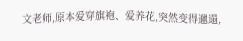文老师,原本爱穿旗袍、爱养花,突然变得邋遢,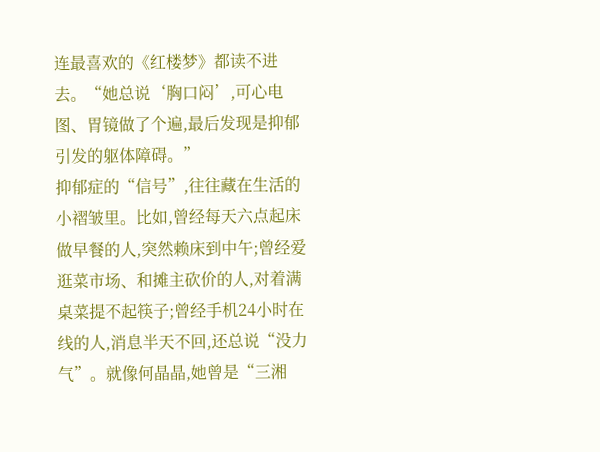连最喜欢的《红楼梦》都读不进去。“她总说‘胸口闷’,可心电图、胃镜做了个遍,最后发现是抑郁引发的躯体障碍。”
抑郁症的“信号”,往往藏在生活的小褶皱里。比如,曾经每天六点起床做早餐的人,突然赖床到中午;曾经爱逛菜市场、和摊主砍价的人,对着满桌菜提不起筷子;曾经手机24小时在线的人,消息半天不回,还总说“没力气”。就像何晶晶,她曾是“三湘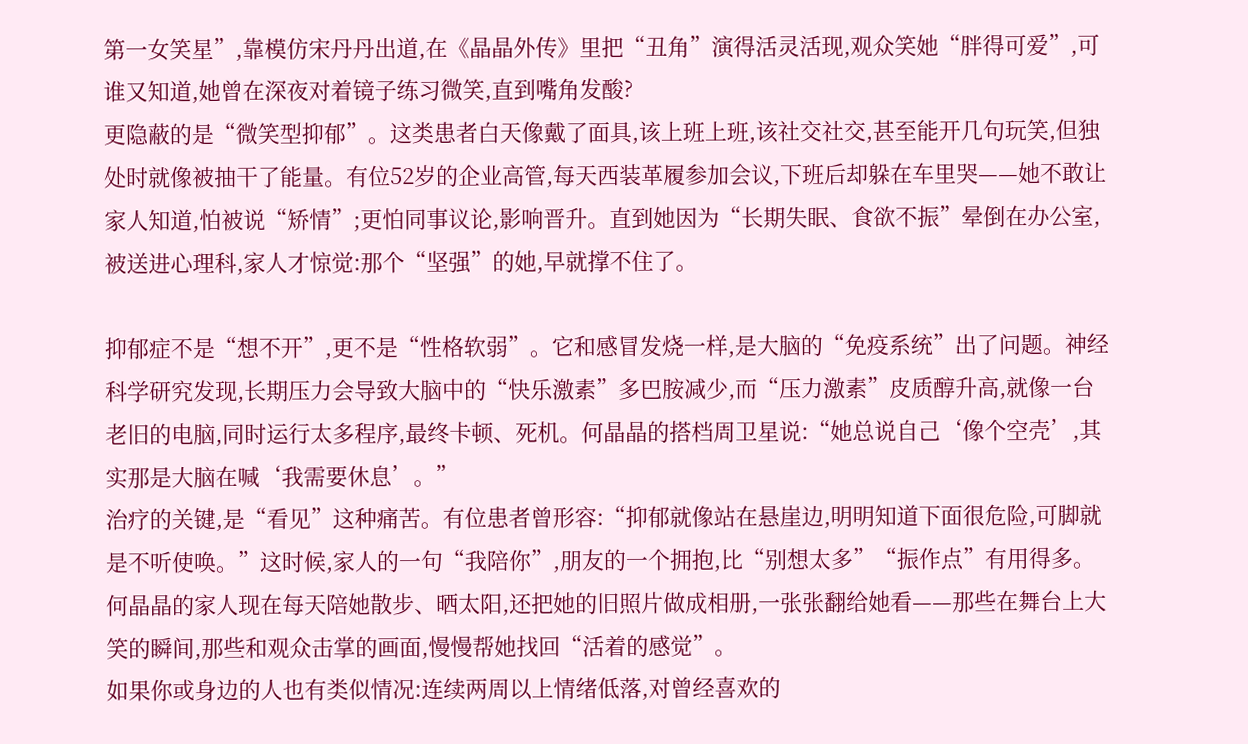第一女笑星”,靠模仿宋丹丹出道,在《晶晶外传》里把“丑角”演得活灵活现,观众笑她“胖得可爱”,可谁又知道,她曾在深夜对着镜子练习微笑,直到嘴角发酸?
更隐蔽的是“微笑型抑郁”。这类患者白天像戴了面具,该上班上班,该社交社交,甚至能开几句玩笑,但独处时就像被抽干了能量。有位52岁的企业高管,每天西装革履参加会议,下班后却躲在车里哭——她不敢让家人知道,怕被说“矫情”;更怕同事议论,影响晋升。直到她因为“长期失眠、食欲不振”晕倒在办公室,被送进心理科,家人才惊觉:那个“坚强”的她,早就撑不住了。

抑郁症不是“想不开”,更不是“性格软弱”。它和感冒发烧一样,是大脑的“免疫系统”出了问题。神经科学研究发现,长期压力会导致大脑中的“快乐激素”多巴胺减少,而“压力激素”皮质醇升高,就像一台老旧的电脑,同时运行太多程序,最终卡顿、死机。何晶晶的搭档周卫星说:“她总说自己‘像个空壳’,其实那是大脑在喊‘我需要休息’。”
治疗的关键,是“看见”这种痛苦。有位患者曾形容:“抑郁就像站在悬崖边,明明知道下面很危险,可脚就是不听使唤。”这时候,家人的一句“我陪你”,朋友的一个拥抱,比“别想太多”“振作点”有用得多。何晶晶的家人现在每天陪她散步、晒太阳,还把她的旧照片做成相册,一张张翻给她看——那些在舞台上大笑的瞬间,那些和观众击掌的画面,慢慢帮她找回“活着的感觉”。
如果你或身边的人也有类似情况:连续两周以上情绪低落,对曾经喜欢的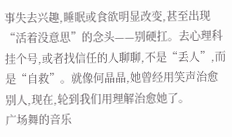事失去兴趣,睡眠或食欲明显改变,甚至出现“活着没意思”的念头——别硬扛。去心理科挂个号,或者找信任的人聊聊,不是“丢人”,而是“自救”。就像何晶晶,她曾经用笑声治愈别人,现在,轮到我们用理解治愈她了。
广场舞的音乐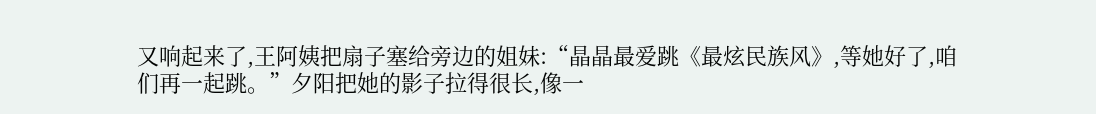又响起来了,王阿姨把扇子塞给旁边的姐妹:“晶晶最爱跳《最炫民族风》,等她好了,咱们再一起跳。”夕阳把她的影子拉得很长,像一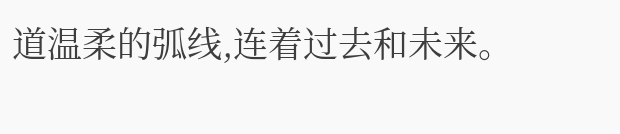道温柔的弧线,连着过去和未来。